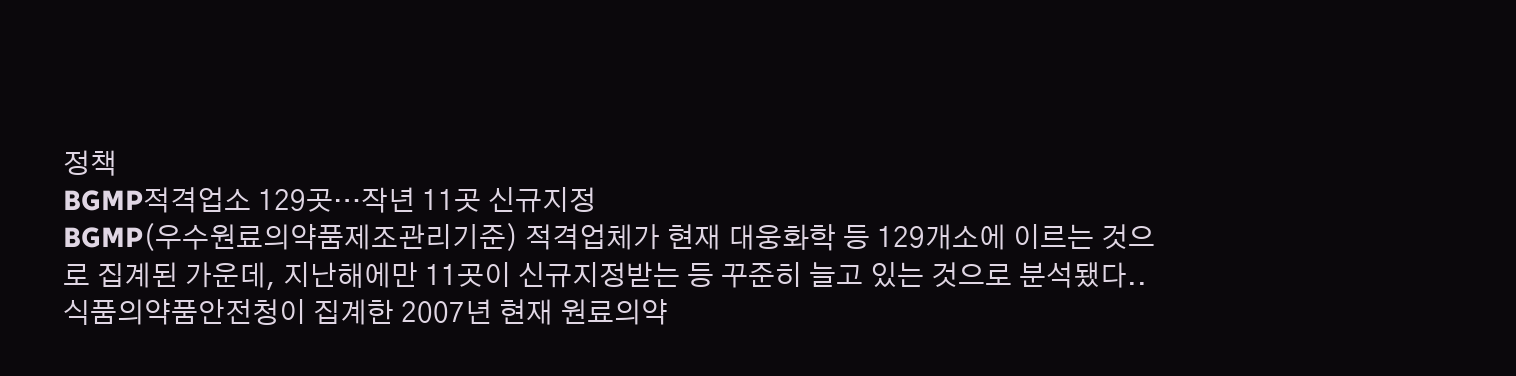정책
BGMP적격업소 129곳…작년 11곳 신규지정
BGMP(우수원료의약품제조관리기준) 적격업체가 현재 대웅화학 등 129개소에 이르는 것으로 집계된 가운데, 지난해에만 11곳이 신규지정받는 등 꾸준히 늘고 있는 것으로 분석됐다..
식품의약품안전청이 집계한 2007년 현재 원료의약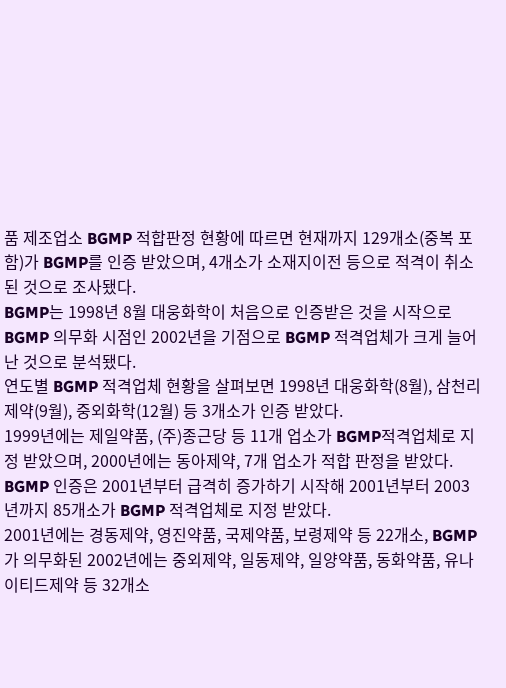품 제조업소 BGMP 적합판정 현황에 따르면 현재까지 129개소(중복 포함)가 BGMP를 인증 받았으며, 4개소가 소재지이전 등으로 적격이 취소된 것으로 조사됐다.
BGMP는 1998년 8월 대웅화학이 처음으로 인증받은 것을 시작으로 BGMP 의무화 시점인 2002년을 기점으로 BGMP 적격업체가 크게 늘어난 것으로 분석됐다.
연도별 BGMP 적격업체 현황을 살펴보면 1998년 대웅화학(8월), 삼천리제약(9월), 중외화학(12월) 등 3개소가 인증 받았다.
1999년에는 제일약품, (주)종근당 등 11개 업소가 BGMP적격업체로 지정 받았으며, 2000년에는 동아제약, 7개 업소가 적합 판정을 받았다.
BGMP 인증은 2001년부터 급격히 증가하기 시작해 2001년부터 2003년까지 85개소가 BGMP 적격업체로 지정 받았다.
2001년에는 경동제약, 영진약품, 국제약품, 보령제약 등 22개소, BGMP가 의무화된 2002년에는 중외제약, 일동제약, 일양약품, 동화약품, 유나이티드제약 등 32개소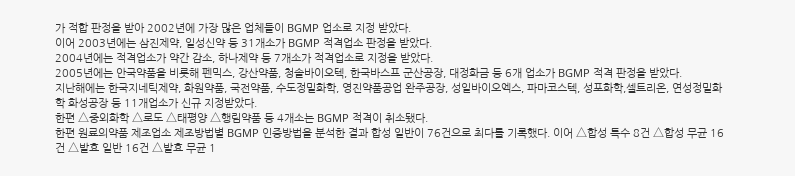가 적합 판정을 받아 2002년에 가장 많은 업체들이 BGMP 업소로 지정 받았다.
이어 2003년에는 삼진제약, 일성신약 등 31개소가 BGMP 적격업소 판정을 받았다.
2004년에는 적격업소가 약간 감소, 하나제약 등 7개소가 적격업소로 지정을 받았다.
2005년에는 안국약품을 비롯해 펜믹스, 강산약품, 청솔바이오텍, 한국바스프 군산공장, 대정화금 등 6개 업소가 BGMP 적격 판정을 받았다.
지난해에는 한국지네틱제약, 화원약품, 국전약품, 수도정밀화학, 영진약품공업 완주공장, 성일바이오엑스, 파마코스텍, 성포화학,셀트리온, 연성정밀화학 화성공장 등 11개업소가 신규 지정받았다.
한편 △중외화학 △로도 △태평양 △행림약품 등 4개소는 BGMP 적격이 취소됐다.
한편 원료의약품 제조업소 제조방법별 BGMP 인증방법을 분석한 결과 합성 일반이 76건으로 최다를 기록했다. 이어 △합성 특수 8건 △합성 무균 16건 △발효 일반 16건 △발효 무균 1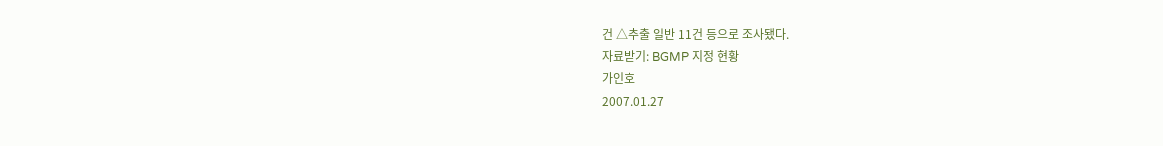건 △추출 일반 11건 등으로 조사됐다.
자료받기: BGMP 지정 현황
가인호
2007.01.27